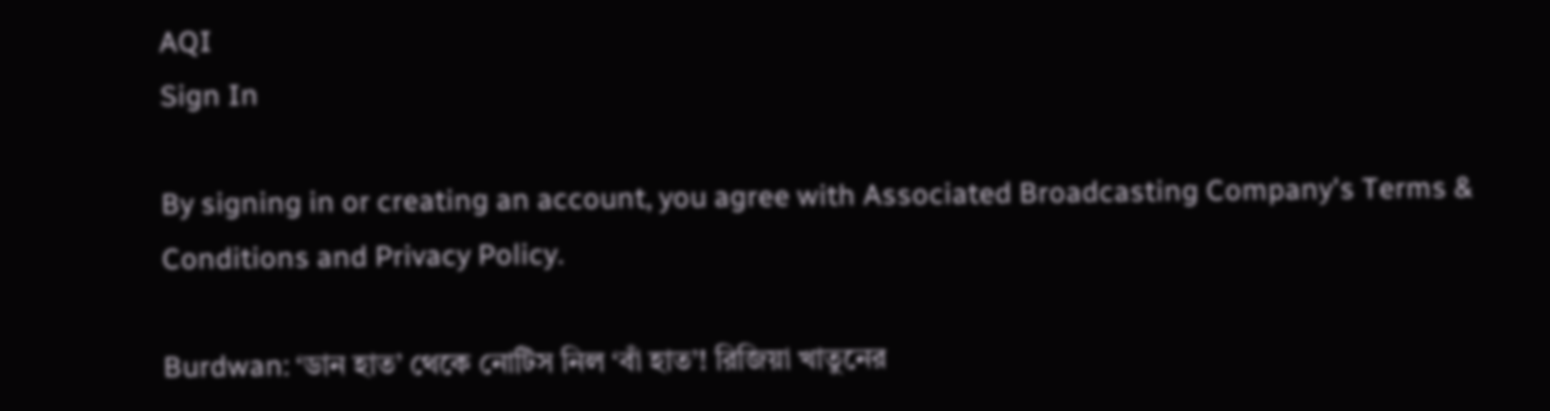AQI
Sign In

By signing in or creating an account, you agree with Associated Broadcasting Company's Terms & Conditions and Privacy Policy.

Burdwan: ‘ডান হাত’ থেকে নোটিস নিল ‘বাঁ হাত’! রিজিয়া খাতুনের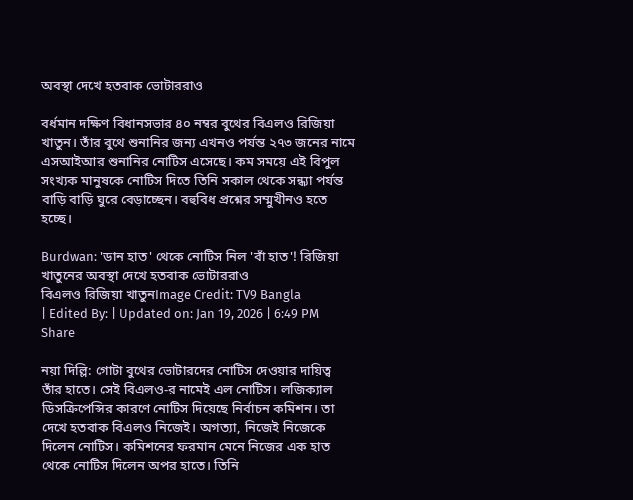অবস্থা দেখে হতবাক ভোটাররাও

বর্ধমান দক্ষিণ বিধানসভার ৪০ নম্বর বুথের বিএলও রিজিয়া খাতুন। তাঁর বুথে শুনানির জন্য এখনও পর্যন্ত ২৭৩ জনের নামে এসআইআর শুনানির নোটিস এসেছে। কম সময়ে এই বিপুল সংখ্যক মানুষকে নোটিস দিতে তিনি সকাল থেকে সন্ধ্যা পর্যন্ত বাড়ি বাড়ি ঘুরে বেড়াচ্ছেন। বহুবিধ প্রশ্নের সম্মুখীনও হতে হচ্ছে।

Burdwan: 'ডান হাত' থেকে নোটিস নিল 'বাঁ হাত'! রিজিয়া খাতুনের অবস্থা দেখে হতবাক ভোটাররাও
বিএলও রিজিয়া খাতুনImage Credit: TV9 Bangla
| Edited By: | Updated on: Jan 19, 2026 | 6:49 PM
Share

নয়া দিল্লি: গোটা বুথের ভোটারদের নোটিস দেওয়ার দায়িত্ব তাঁর হাতে। সেই বিএলও-র নামেই এল নোটিস। লজিক্যাল ডিসক্রিপেন্সির কারণে নোটিস দিয়েছে নির্বাচন কমিশন। তা দেখে হতবাক বিএলও নিজেই। অগত্যা, নিজেই নিজেকে দিলেন নোটিস। কমিশনের ফরমান মেনে নিজের এক হাত থেকে নোটিস দিলেন অপর হাতে। তিনি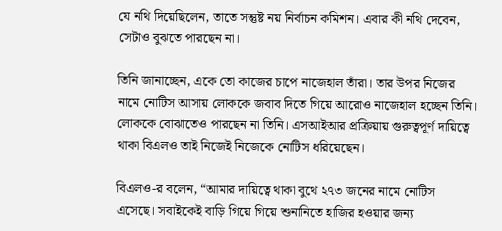যে নথি দিয়েছিলেন, তাতে সন্তুষ্ট নয় নির্বাচন কমিশন। এবার কী নথি দেবেন, সেটাও বুঝতে পারছেন না।

তিনি জানাচ্ছেন, একে তো কাজের চাপে নাজেহাল তাঁরা। তার উপর নিজের নামে নোটিস আসায় লোককে জবাব দিতে গিয়ে আরোও নাজেহাল হচ্ছেন তিনি। লোককে বোঝাতেও পারছেন না তিনি। এসআইআর প্রক্রিয়ায় গুরুত্বপূর্ণ দায়িত্বে থাকা বিএলও তাই নিজেই নিজেকে নোটিস ধরিয়েছেন।

বিএলও-র বলেন, “আমার দায়িত্বে থাকা বুথে ২৭৩ জনের নামে নোটিস এসেছে। সবাইকেই বাড়ি গিয়ে গিয়ে শুনানিতে হাজির হওয়ার জন্য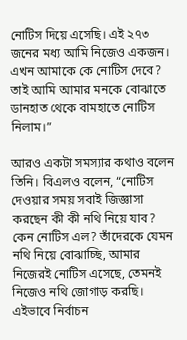নোটিস দিয়ে এসেছি। এই ২৭৩ জনের মধ্য আমি নিজেও একজন। এখন আমাকে কে নোটিস দেবে? তাই আমি আমার মনকে বোঝাতে ডানহাত থেকে বামহাতে নোটিস নিলাম।”

আরও একটা সমস্যার কথাও বলেন তিনি। বিএলও বলেন, “নোটিস দেওয়ার সময় সবাই জিজ্ঞাসা করছেন কী কী নথি নিয়ে যাব? কেন নোটিস এল? তাঁদেরকে যেমন নথি নিয়ে বোঝাচ্ছি, আমার নিজেরই নোটিস এসেছে, তেমনই নিজেও নথি জোগাড় করছি। এইভাবে নির্বাচন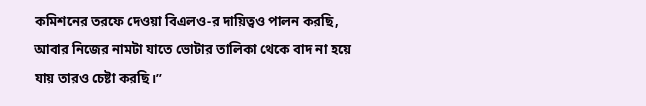কমিশনের তরফে দেওয়া বিএলও-র দায়িত্বও পালন করছি, আবার নিজের নামটা যাতে ভোটার তালিকা থেকে বাদ না হয়ে যায় তারও চেষ্টা করছি।”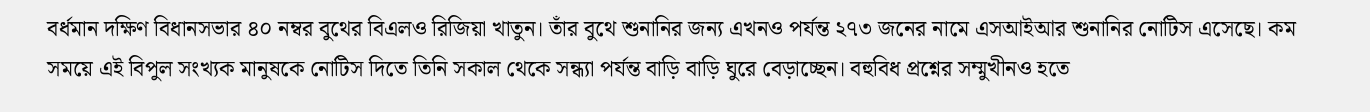বর্ধমান দক্ষিণ বিধানসভার ৪০ নম্বর বুথের বিএলও রিজিয়া খাতুন। তাঁর বুথে শুনানির জন্য এখনও পর্যন্ত ২৭৩ জনের নামে এসআইআর শুনানির নোটিস এসেছে। কম সময়ে এই বিপুল সংখ্যক মানুষকে নোটিস দিতে তিনি সকাল থেকে সন্ধ্যা পর্যন্ত বাড়ি বাড়ি ঘুরে বেড়াচ্ছেন। বহুবিধ প্রশ্নের সম্মুখীনও হতে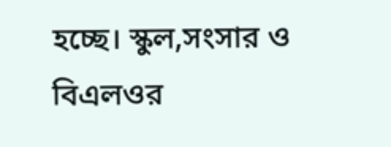হচ্ছে। স্কুল,সংসার ও বিএলওর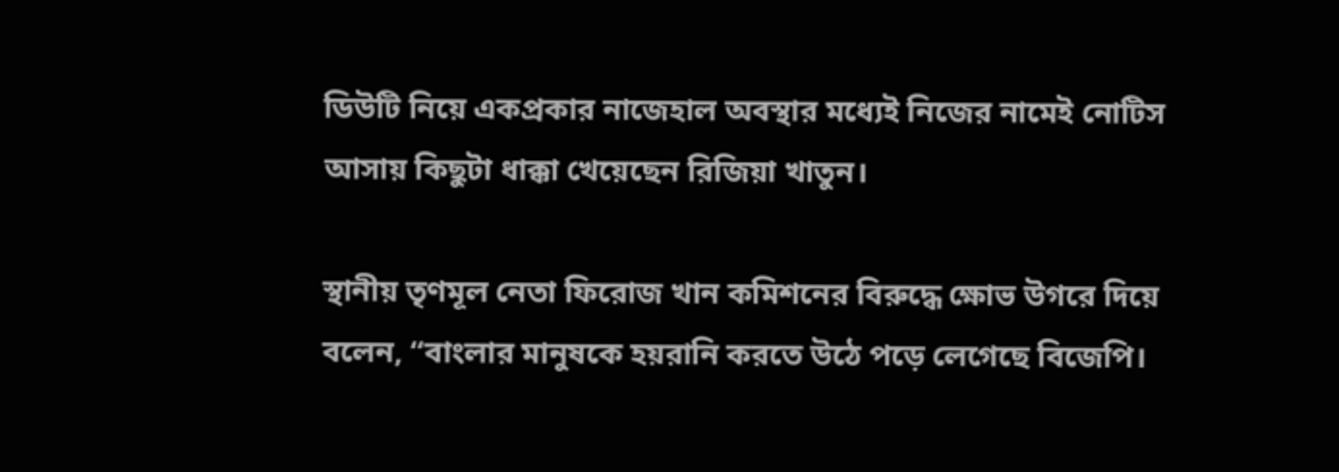ডিউটি নিয়ে একপ্রকার নাজেহাল অবস্থার মধ্যেই নিজের নামেই নোটিস আসায় কিছুটা ধাক্কা খেয়েছেন রিজিয়া খাতুন।

স্থানীয় তৃণমূল নেতা ফিরোজ খান কমিশনের বিরুদ্ধে ক্ষোভ উগরে দিয়ে বলেন, “বাংলার মানুষকে হয়রানি করতে উঠে পড়ে লেগেছে বিজেপি।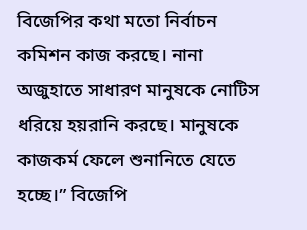বিজেপির কথা মতো নির্বাচন কমিশন কাজ করছে। নানা অজুহাতে সাধারণ মানুষকে নোটিস ধরিয়ে হয়রানি করছে। মানুষকে কাজকর্ম ফেলে শুনানিতে যেতে হচ্ছে।” বিজেপি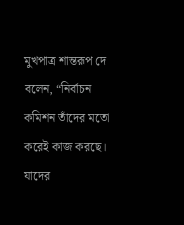মুখপাত্র শান্তরূপ দে বলেন, “নির্বাচন কমিশন তাঁদের মতো করেই কাজ করছে। যাদের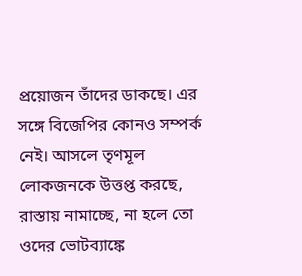প্রয়োজন তাঁদের ডাকছে। এর সঙ্গে বিজেপির কোনও সম্পর্ক নেই। আসলে তৃণমূল লোকজনকে উত্তপ্ত করছে, রাস্তায় নামাচ্ছে, না হলে তো ওদের ভোটব্যাঙ্কে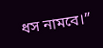ধস নামবে।”